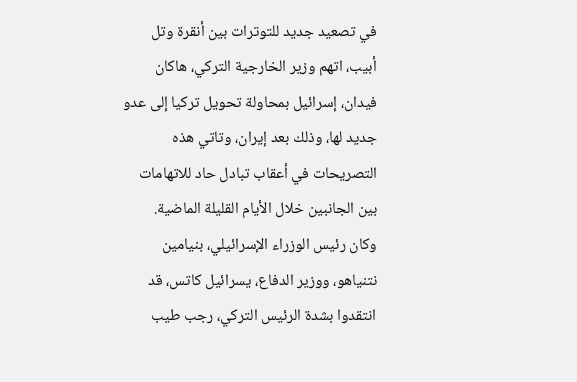في تصعيد جديد للتوترات بين أنقرة وتل أبيب، اتهم وزير الخارجية التركي، هاكان فيدان، إسرائيل بمحاولة تحويل تركيا إلى عدو جديد لها، وذلك بعد إيران، وتاتي هذه التصريحات في أعقاب تبادل حاد للاتهامات بين الجانبين خلال الأيام القليلة الماضية.
وكان رئيس الوزراء الإسرائيلي، بنيامين نتنياهو، ووزير الدفاع، يسرائيل كاتس، قد انتقدوا بشدة الرئيس التركي، رجب طيب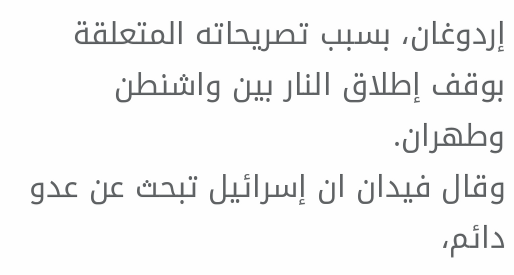إردوغان، بسبب تصريحاته المتعلقة بوقف إطلاق النار بين واشنطن وطهران.
وقال فيدان ان إسرائيل تبحث عن عدو دائم،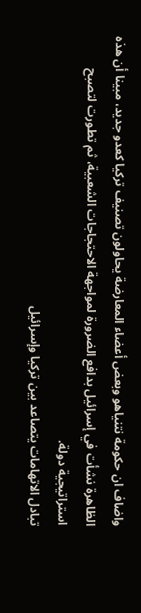واضاف ان حكومة نتنياهو وبعض أعضاء المعارضة يحاولون تصنيف تركيا كعدو جديد، مبينا أن هذه الظاهرة نشأت في إسرائيل بدافع الضرورة لمواجهة الاحتجاجات الشعبية، ثم تطورت لتصبح استراتيجية دولة.
تبادل الاتهامات يتصاعد بين تركيا وإسرائيل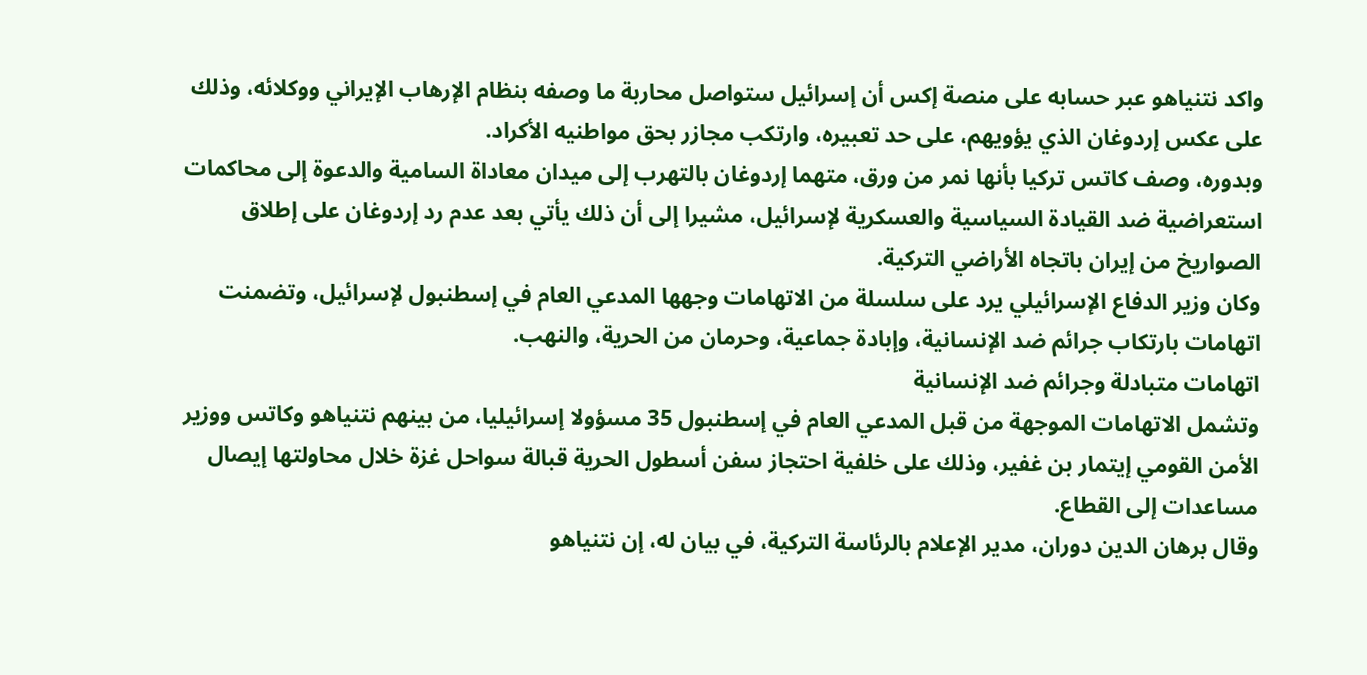واكد نتنياهو عبر حسابه على منصة إكس أن إسرائيل ستواصل محاربة ما وصفه بنظام الإرهاب الإيراني ووكلائه، وذلك على عكس إردوغان الذي يؤويهم، على حد تعبيره، وارتكب مجازر بحق مواطنيه الأكراد.
وبدوره، وصف كاتس تركيا بأنها نمر من ورق، متهما إردوغان بالتهرب إلى ميدان معاداة السامية والدعوة إلى محاكمات استعراضية ضد القيادة السياسية والعسكرية لإسرائيل، مشيرا إلى أن ذلك يأتي بعد عدم رد إردوغان على إطلاق الصواريخ من إيران باتجاه الأراضي التركية.
وكان وزير الدفاع الإسرائيلي يرد على سلسلة من الاتهامات وجهها المدعي العام في إسطنبول لإسرائيل، وتضمنت اتهامات بارتكاب جرائم ضد الإنسانية، وإبادة جماعية، وحرمان من الحرية، والنهب.
اتهامات متبادلة وجرائم ضد الإنسانية
وتشمل الاتهامات الموجهة من قبل المدعي العام في إسطنبول 35 مسؤولا إسرائيليا، من بينهم نتنياهو وكاتس ووزير الأمن القومي إيتمار بن غفير، وذلك على خلفية احتجاز سفن أسطول الحرية قبالة سواحل غزة خلال محاولتها إيصال مساعدات إلى القطاع.
وقال برهان الدين دوران، مدير الإعلام بالرئاسة التركية، في بيان له، إن نتنياهو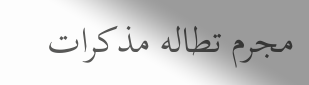مجرم تطاله مذكرات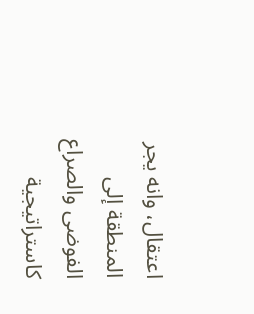اعتقال، وانه يجر المنطقة إلى الفوضى والصراع كاستراتيجية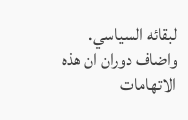لبقائه السياسي.
واضاف دوران ان هذه الاتهامات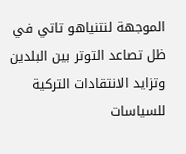الموجهة لنتنياهو تاتي في ظل تصاعد التوتر بين البلدين وتزايد الانتقادات التركية للسياسات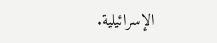الإسرائيلية.